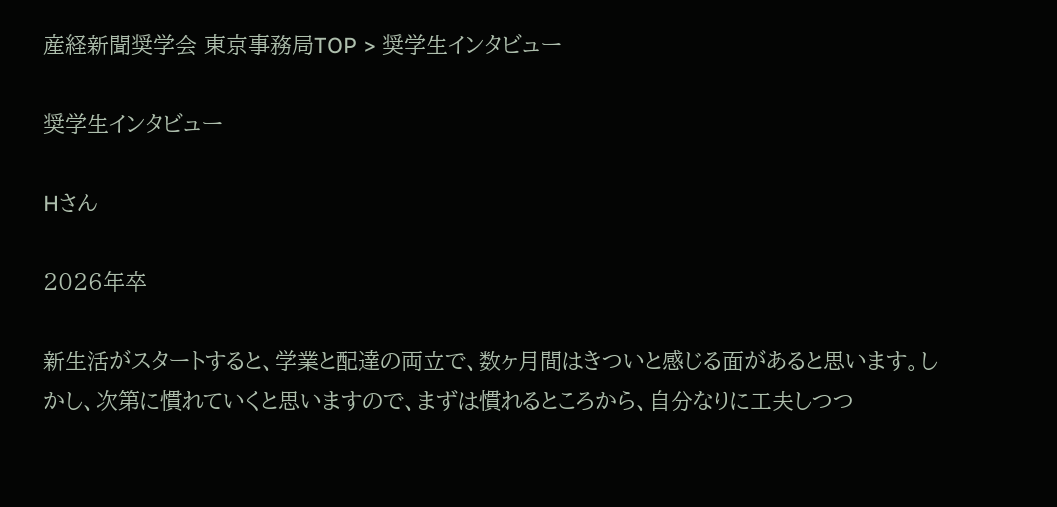産経新聞奨学会 東京事務局TOP > 奨学生インタビュー

奨学生インタビュー

Hさん

2026年卒

新生活がスタートすると、学業と配達の両立で、数ヶ月間はきついと感じる面があると思います。しかし、次第に慣れていくと思いますので、まずは慣れるところから、自分なりに工夫しつつ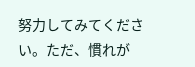努力してみてください。ただ、慣れが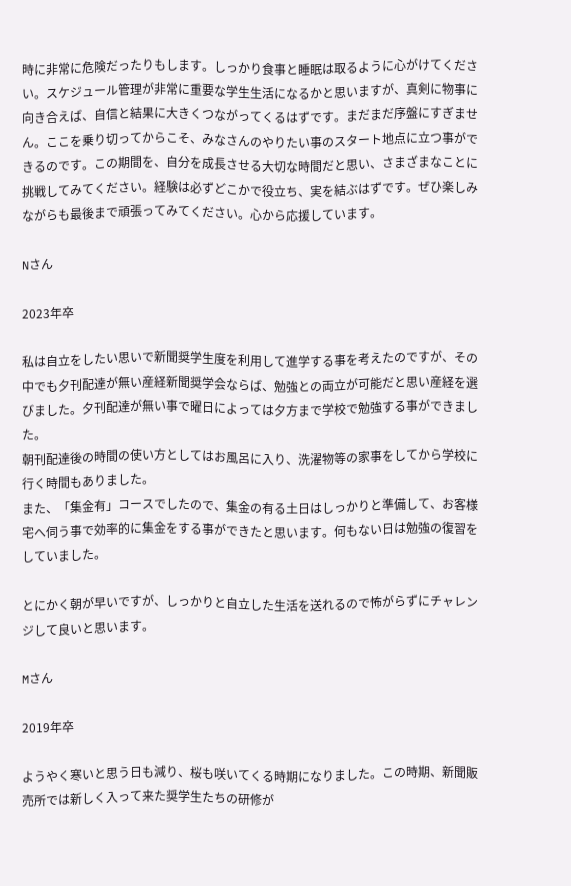時に非常に危険だったりもします。しっかり食事と睡眠は取るように心がけてください。スケジュール管理が非常に重要な学生生活になるかと思いますが、真剣に物事に向き合えば、自信と結果に大きくつながってくるはずです。まだまだ序盤にすぎません。ここを乗り切ってからこそ、みなさんのやりたい事のスタート地点に立つ事ができるのです。この期間を、自分を成長させる大切な時間だと思い、さまざまなことに挑戦してみてください。経験は必ずどこかで役立ち、実を結ぶはずです。ぜひ楽しみながらも最後まで頑張ってみてください。心から応援しています。

Nさん

2023年卒

私は自立をしたい思いで新聞奨学生度を利用して進学する事を考えたのですが、その中でも夕刊配達が無い産経新聞奨学会ならば、勉強との両立が可能だと思い産経を選びました。夕刊配達が無い事で曜日によっては夕方まで学校で勉強する事ができました。
朝刊配達後の時間の使い方としてはお風呂に入り、洗濯物等の家事をしてから学校に行く時間もありました。
また、「集金有」コースでしたので、集金の有る土日はしっかりと準備して、お客様宅へ伺う事で効率的に集金をする事ができたと思います。何もない日は勉強の復習をしていました。

とにかく朝が早いですが、しっかりと自立した生活を送れるので怖がらずにチャレンジして良いと思います。

Mさん

2019年卒

ようやく寒いと思う日も減り、桜も咲いてくる時期になりました。この時期、新聞販売所では新しく入って来た奨学生たちの研修が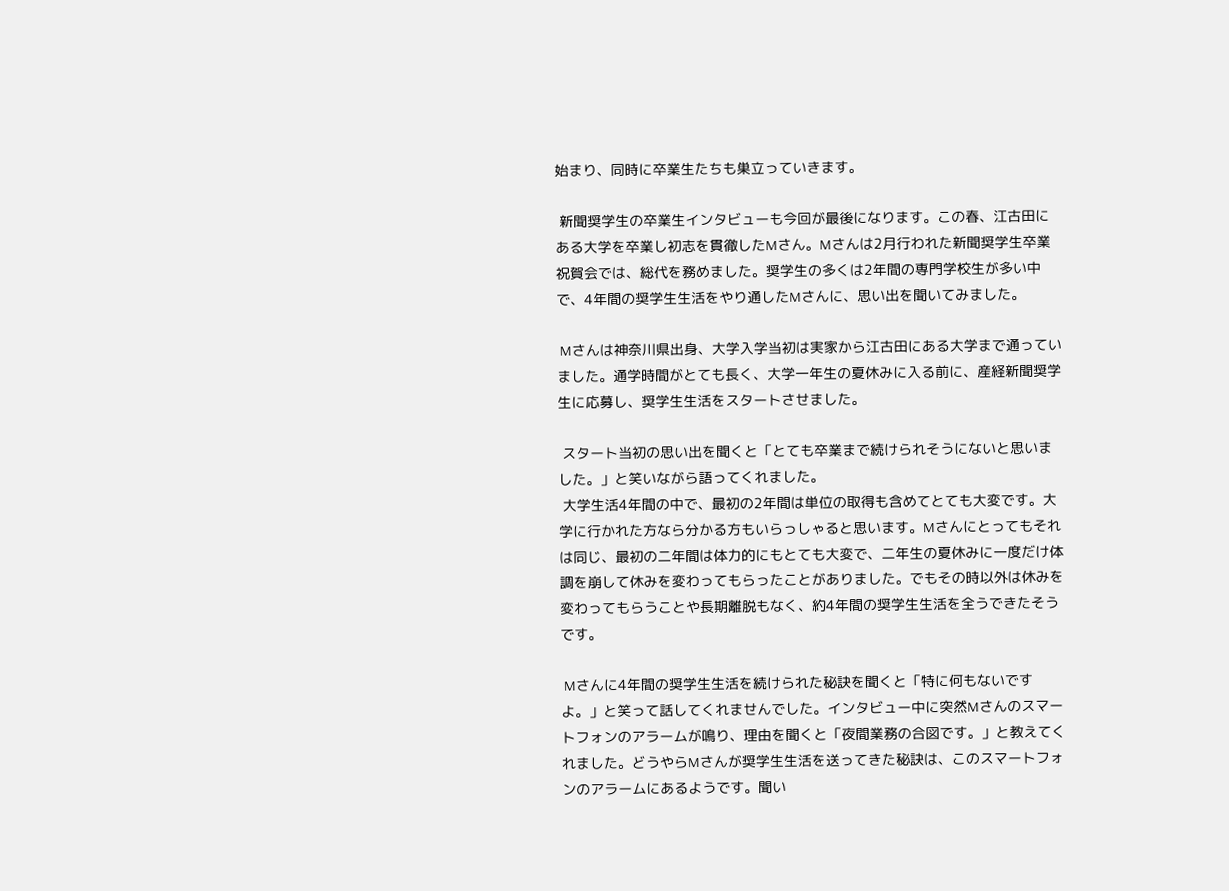始まり、同時に卒業生たちも巣立っていきます。

 新聞奨学生の卒業生インタビューも今回が最後になります。この春、江古田にある大学を卒業し初志を貫徹したMさん。Mさんは2月行われた新聞奨学生卒業祝賀会では、総代を務めました。奨学生の多くは2年間の専門学校生が多い中で、4年間の奨学生生活をやり通したMさんに、思い出を聞いてみました。

 Mさんは神奈川県出身、大学入学当初は実家から江古田にある大学まで通っていました。通学時間がとても長く、大学一年生の夏休みに入る前に、産経新聞奨学生に応募し、奨学生生活をスタートさせました。

 スタート当初の思い出を聞くと「とても卒業まで続けられそうにないと思いました。」と笑いながら語ってくれました。
 大学生活4年間の中で、最初の2年間は単位の取得も含めてとても大変です。大学に行かれた方なら分かる方もいらっしゃると思います。Mさんにとってもそれは同じ、最初の二年間は体力的にもとても大変で、二年生の夏休みに一度だけ体調を崩して休みを変わってもらったことがありました。でもその時以外は休みを変わってもらうことや長期離脱もなく、約4年間の奨学生生活を全うできたそうです。

 Mさんに4年間の奨学生生活を続けられた秘訣を聞くと「特に何もないですよ。」と笑って話してくれませんでした。インタビュー中に突然Mさんのスマートフォンのアラームが鳴り、理由を聞くと「夜間業務の合図です。」と教えてくれました。どうやらMさんが奨学生生活を送ってきた秘訣は、このスマートフォンのアラームにあるようです。聞い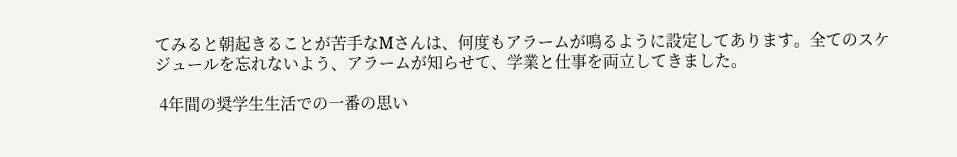てみると朝起きることが苦手なMさんは、何度もアラームが鳴るように設定してあります。全てのスケジュールを忘れないよう、アラームが知らせて、学業と仕事を両立してきました。

 4年間の奨学生生活での一番の思い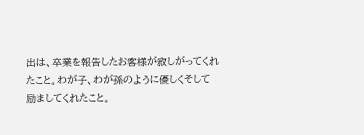出は、卒業を報告したお客様が寂しがってくれたこと。わが子、わが孫のように優しくそして励ましてくれたこと。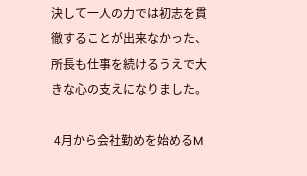決して一人の力では初志を貫徹することが出来なかった、所長も仕事を続けるうえで大きな心の支えになりました。

 4月から会社勤めを始めるM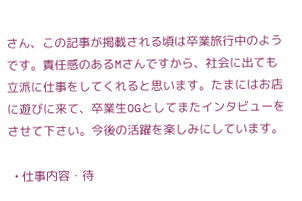さん、この記事が掲載される頃は卒業旅行中のようです。責任感のあるMさんですから、社会に出ても立派に仕事をしてくれると思います。たまにはお店に遊びに来て、卒業生OGとしてまたインタビューをさせて下さい。今後の活躍を楽しみにしています。

  • 仕事内容・待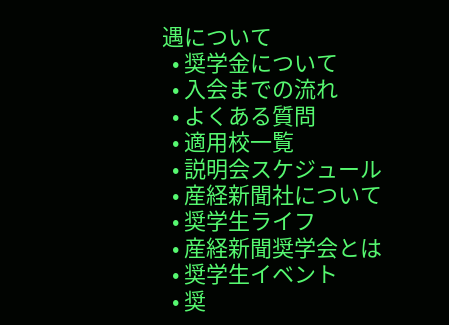遇について
  • 奨学金について
  • 入会までの流れ
  • よくある質問
  • 適用校一覧
  • 説明会スケジュール
  • 産経新聞社について
  • 奨学生ライフ
  • 産経新聞奨学会とは
  • 奨学生イベント
  • 奨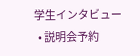学生インタビュー
  • 説明会予約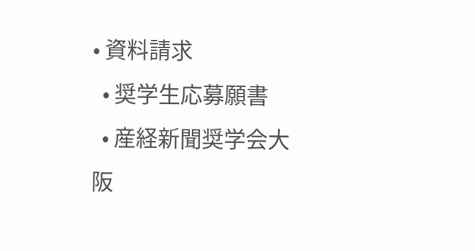• 資料請求
  • 奨学生応募願書
  • 産経新聞奨学会大阪